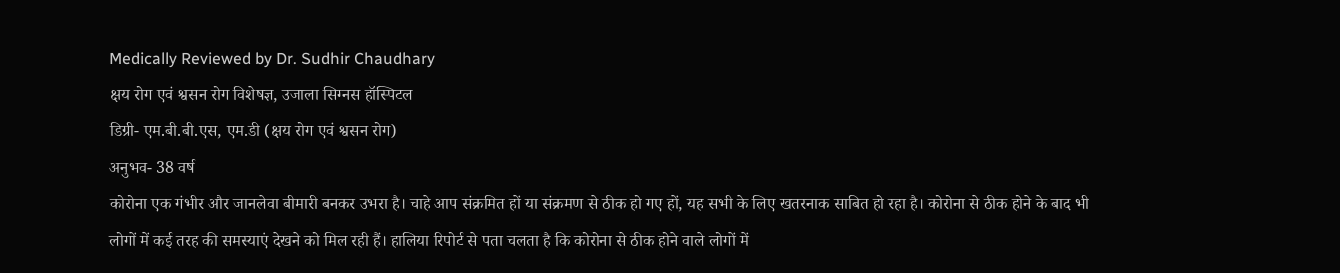Medically Reviewed by Dr. Sudhir Chaudhary
क्षय रोग एवं श्वसन रोग विशेषज्ञ, उजाला सिग्नस हॉस्पिटल
डिग्री- एम.बी.बी.एस, एम.डी (क्षय रोग एवं श्वसन रोग)
अनुभव- 38 वर्ष
कोरोना एक गंभीर और जानलेवा बीमारी बनकर उभरा है। चाहे आप संक्रमित हों या संक्रमण से ठीक हो गए हों, यह सभी के लिए खतरनाक साबित हो रहा है। कोरोना से ठीक होने के बाद भी लोगों में कई तरह की समस्याएं देखने को मिल रही हैं। हालिया रिपोर्ट से पता चलता है कि कोरोना से ठीक होने वाले लोगों में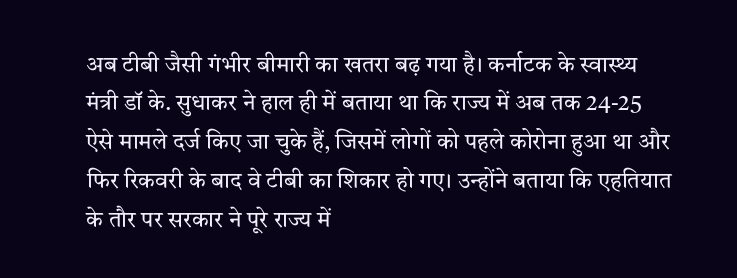अब टीबी जैसी गंभीर बीमारी का खतरा बढ़ गया है। कर्नाटक के स्वास्थ्य मंत्री डॉ के. सुधाकर ने हाल ही में बताया था कि राज्य में अब तक 24-25 ऐसे मामले दर्ज किए जा चुके हैं, जिसमें लोगों को पहले कोरोना हुआ था और फिर रिकवरी के बाद वे टीबी का शिकार हो गए। उन्होंने बताया कि एहतियात के तौर पर सरकार ने पूरे राज्य में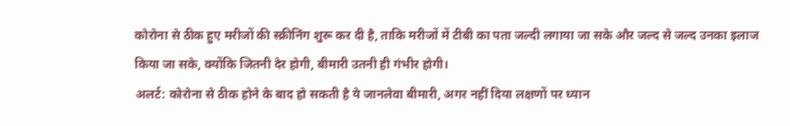कोरोना से ठीक हुए मरीजों की स्क्रीनिंग शुरू कर दी है, ताकि मरीजों में टीबी का पता जल्दी लगाया जा सके और जल्द से जल्द उनका इलाज किया जा सके, क्योंकि जितनी देर होगी, बीमारी उतनी ही गंभीर होगी।
अलर्ट: कोरोना से ठीक होने के बाद हो सकती है ये जानलेवा बीमारी, अगर नहीं दिया लक्षणों पर ध्यान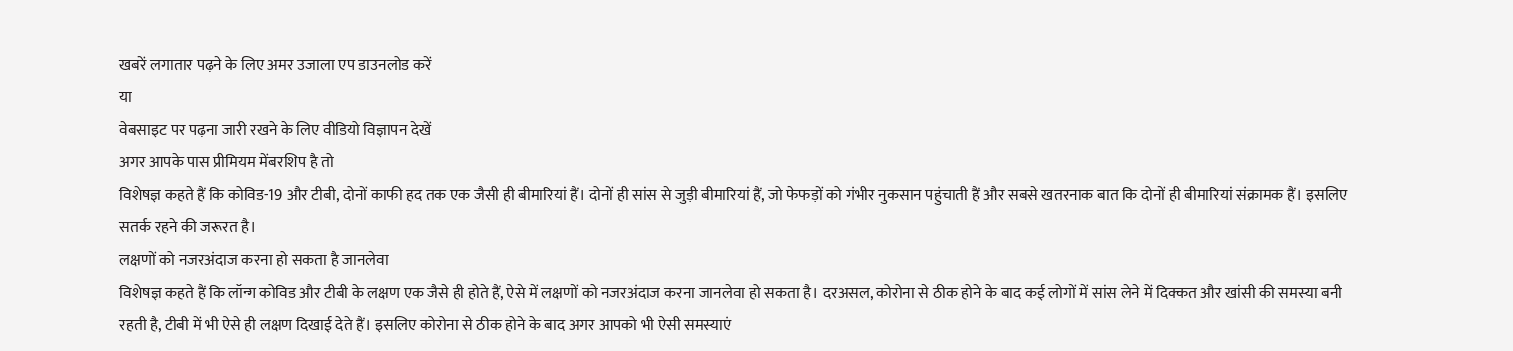खबरें लगातार पढ़ने के लिए अमर उजाला एप डाउनलोड करें
या
वेबसाइट पर पढ़ना जारी रखने के लिए वीडियो विज्ञापन देखें
अगर आपके पास प्रीमियम मेंबरशिप है तो
विशेषज्ञ कहते हैं कि कोविड-19 और टीबी, दोनों काफी हद तक एक जैसी ही बीमारियां हैं। दोनों ही सांस से जुड़ी बीमारियां हैं, जो फेफड़ों को गंभीर नुकसान पहुंचाती हैं और सबसे खतरनाक बात कि दोनों ही बीमारियां संक्रामक हैं। इसलिए सतर्क रहने की जरूरत है।
लक्षणों को नजरअंदाज करना हो सकता है जानलेवा
विशेषज्ञ कहते हैं कि लॉन्ग कोविड और टीबी के लक्षण एक जैसे ही होते हैं, ऐसे में लक्षणों को नजरअंदाज करना जानलेवा हो सकता है। दरअसल, कोरोना से ठीक होने के बाद कई लोगों में सांस लेने में दिक्कत और खांसी की समस्या बनी रहती है, टीबी में भी ऐसे ही लक्षण दिखाई देते हैं। इसलिए कोरोना से ठीक होने के बाद अगर आपको भी ऐसी समस्याएं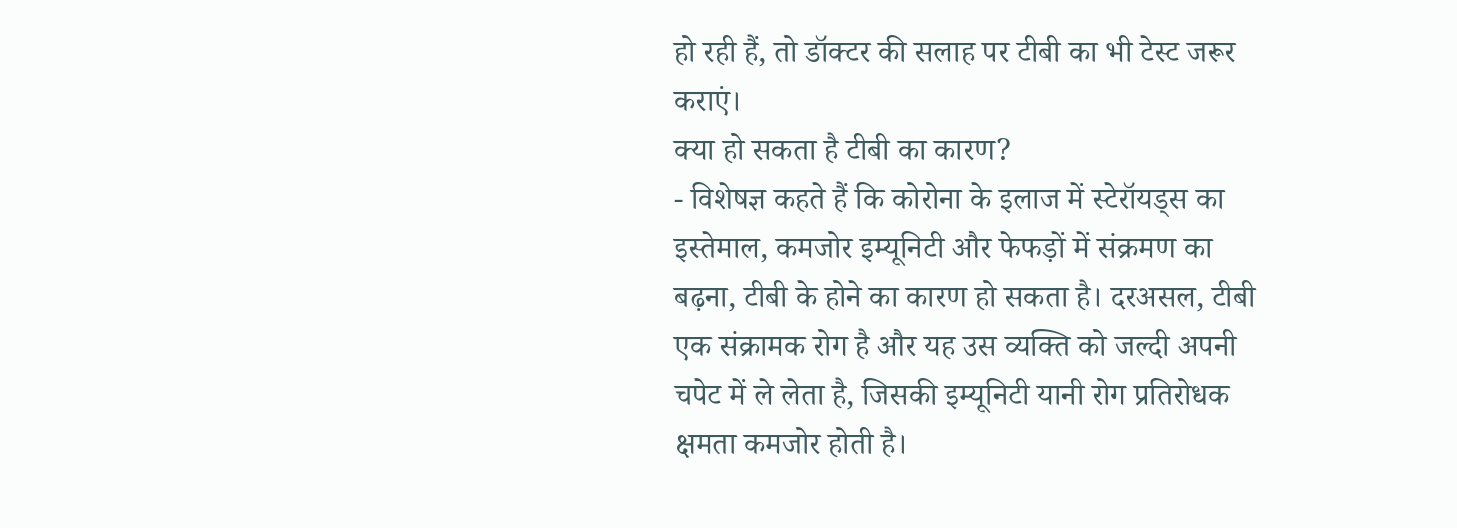हो रही हैं, तो डॉक्टर की सलाह पर टीबी का भी टेस्ट जरूर कराएं।
क्या हो सकता है टीबी का कारण?
- विशेषज्ञ कहते हैं कि कोरोना के इलाज में स्टेरॉयड्स का इस्तेमाल, कमजोर इम्यूनिटी और फेफड़ों में संक्रमण का बढ़ना, टीबी के होने का कारण हो सकता है। दरअसल, टीबी एक संक्रामक रोग है और यह उस व्यक्ति को जल्दी अपनी चपेट में ले लेता है, जिसकी इम्यूनिटी यानी रोग प्रतिरोधक क्षमता कमजोर होती है।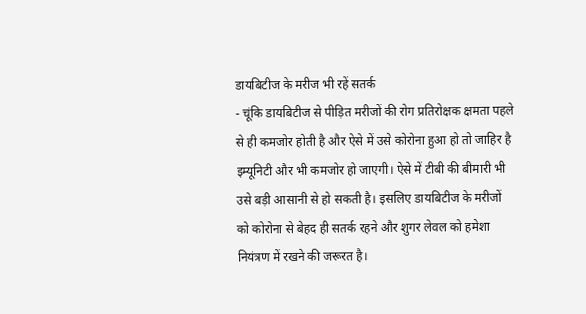डायबिटीज के मरीज भी रहें सतर्क
- चूंकि डायबिटीज से पीड़ित मरीजों की रोग प्रतिरोक्षक क्षमता पहले से ही कमजोर होती है और ऐसे में उसे कोरोना हुआ हो तो जाहिर है इम्यूनिटी और भी कमजोर हो जाएगी। ऐसे में टीबी की बीमारी भी उसे बड़ी आसानी से हो सकती है। इसलिए डायबिटीज के मरीजों को कोरोना से बेहद ही सतर्क रहने और शुगर लेवल को हमेशा नियंत्रण में रखने की जरूरत है।